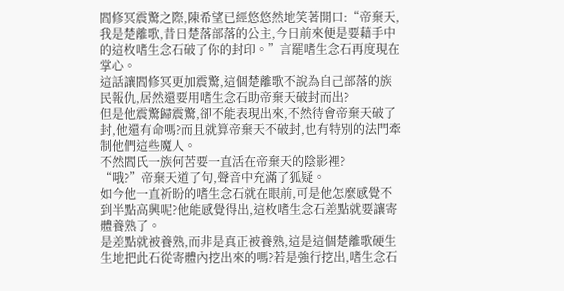閻修冥震驚之際,陳希望已經悠悠然地笑著開口:“帝棄天,我是楚離歌,昔日楚落部落的公主,今日前來便是要藉手中的這枚嗜生念石破了你的封印。”言罷嗜生念石再度現在掌心。
這話讓閻修冥更加震驚,這個楚離歌不說為自己部落的族民報仇,居然還要用嗜生念石助帝棄天破封而出?
但是他震驚歸震驚,卻不能表現出來,不然待會帝棄天破了封,他還有命嗎?而且就算帝棄天不破封,也有特別的法門牽制他們這些魔人。
不然閻氏一族何苦要一直活在帝棄天的陰影裡?
“哦?”帝棄天道了句,聲音中充滿了狐疑。
如今他一直祈盼的嗜生念石就在眼前,可是他怎麼感覺不到半點高興呢?他能感覺得出,這枚嗜生念石差點就要讓寄體養熟了。
是差點就被養熟,而非是真正被養熟,這是這個楚離歌硬生生地把此石從寄體內挖出來的嗎?若是強行挖出,嗜生念石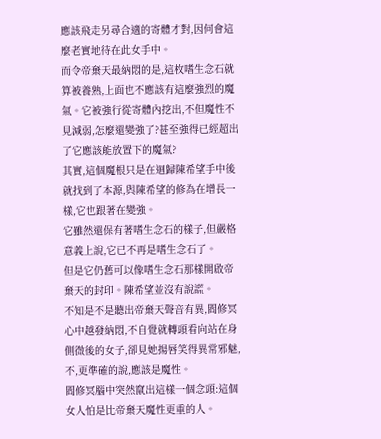應該飛走另尋合適的寄體才對,因何會這麼老實地待在此女手中。
而令帝棄天最納悶的是,這枚嗜生念石就算被養熟,上面也不應該有這麼強烈的魔氣。它被強行從寄體內挖出,不但魔性不見減弱,怎麼還變強了?甚至強得已經超出了它應該能放置下的魔氣?
其實,這個魔根只是在迴歸陳希望手中後就找到了本源,與陳希望的修為在增長一樣,它也跟著在變強。
它雖然還保有著嗜生念石的樣子,但嚴格意義上說,它已不再是嗜生念石了。
但是它仍舊可以像嗜生念石那樣開啟帝棄天的封印。陳希望並沒有說謊。
不知是不是聽出帝棄天聲音有異,閻修冥心中越發納悶,不自覺就轉頭看向站在身側微後的女子,卻見她揚唇笑得異常邪魅,不,更準確的說,應該是魔性。
閻修冥腦中突然竄出這樣一個念頭:這個女人怕是比帝棄天魔性更重的人。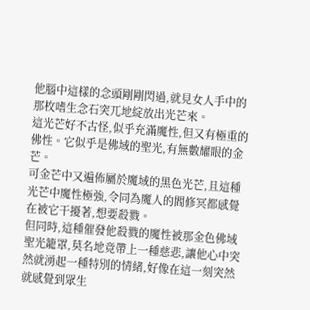他腦中這樣的念頭剛剛閃過,就見女人手中的那枚嗜生念石突兀地綻放出光芒來。
這光芒好不古怪,似乎充滿魔性,但又有極重的佛性。它似乎是佛域的聖光,有無數耀眼的金芒。
可金芒中又遍佈屬於魔域的黑色光芒,且這種光芒中魔性極強,令同為魔人的閻修冥都感覺在被它干擾著,想要殺戮。
但同時,這種催發他殺戮的魔性被那金色佛域聖光籠罩,莫名地竟帶上一種慈悲,讓他心中突然就湧起一種特別的情緒,好像在這一刻突然就感覺到眾生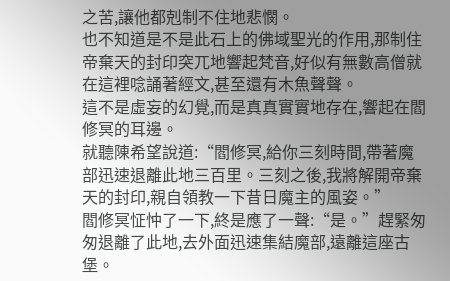之苦,讓他都剋制不住地悲憫。
也不知道是不是此石上的佛域聖光的作用,那制住帝棄天的封印突兀地響起梵音,好似有無數高僧就在這裡唸誦著經文,甚至還有木魚聲聲。
這不是虛妄的幻覺,而是真真實實地存在,響起在閻修冥的耳邊。
就聽陳希望說道:“閻修冥,給你三刻時間,帶著魔部迅速退離此地三百里。三刻之後,我將解開帝棄天的封印,親自領教一下昔日魔主的風姿。”
閻修冥怔忡了一下,終是應了一聲:“是。”趕緊匆匆退離了此地,去外面迅速集結魔部,遠離這座古堡。